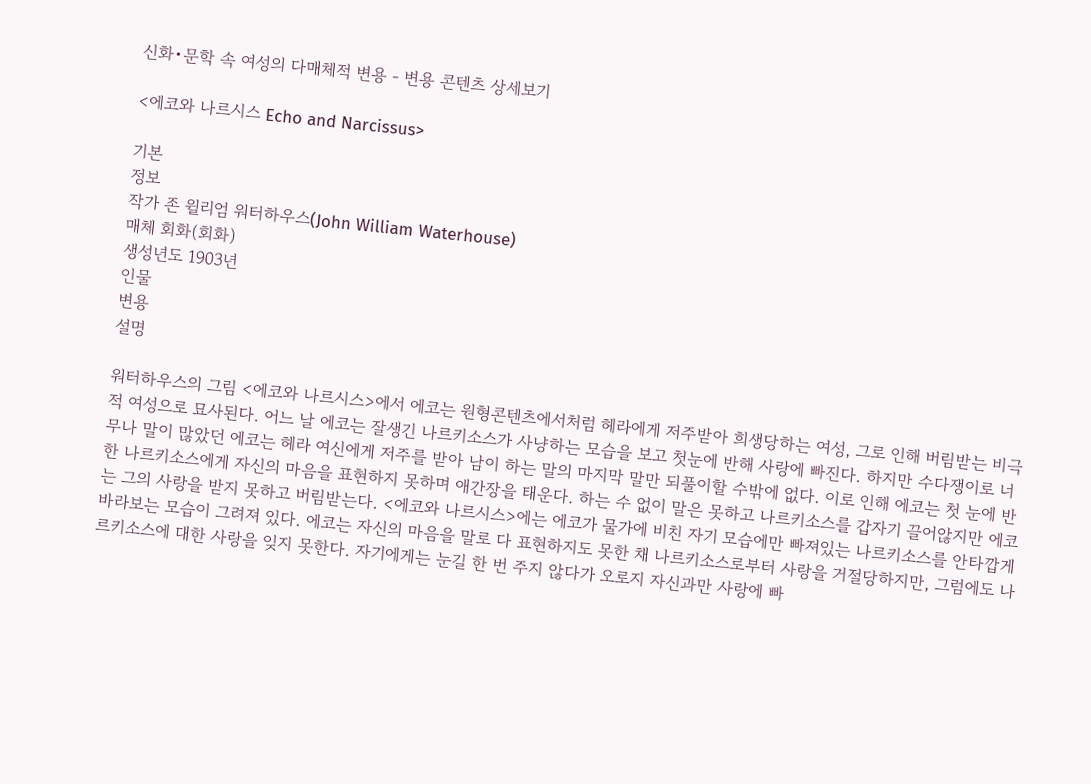신화•문학 속 여성의 다매체적 변용 - 변용 콘텐츠 상세보기

<에코와 나르시스 Echo and Narcissus>

기본
정보
작가 존 윌리엄 워터하우스(John William Waterhouse)
매체 회화(회화)
생성년도 1903년
인물
변용
설명

워터하우스의 그림 <에코와 나르시스>에서 에코는 원형콘텐츠에서처럼 헤라에게 저주받아 희생당하는 여성, 그로 인해 버림받는 비극적 여성으로 묘사된다. 어느 날 에코는 잘생긴 나르키소스가 사냥하는 모습을 보고 첫눈에 반해 사랑에 빠진다. 하지만 수다쟁이로 너무나 말이 많았던 에코는 헤라 여신에게 저주를 받아 남이 하는 말의 마지막 말만 되풀이할 수밖에 없다. 이로 인해 에코는 첫 눈에 반한 나르키소스에게 자신의 마음을 표현하지 못하며 애간장을 태운다. 하는 수 없이 말은 못하고 나르키소스를 갑자기 끌어않지만 에코는 그의 사랑을 받지 못하고 버림받는다. <에코와 나르시스>에는 에코가 물가에 비친 자기 모습에만 빠져있는 나르키소스를 안타깝게 바라보는 모습이 그려져 있다. 에코는 자신의 마음을 말로 다 표현하지도 못한 채 나르키소스로부터 사랑을 거절당하지만, 그럼에도 나르키소스에 대한 사랑을 잊지 못한다. 자기에게는 눈길 한 번 주지 않다가 오로지 자신과만 사랑에 빠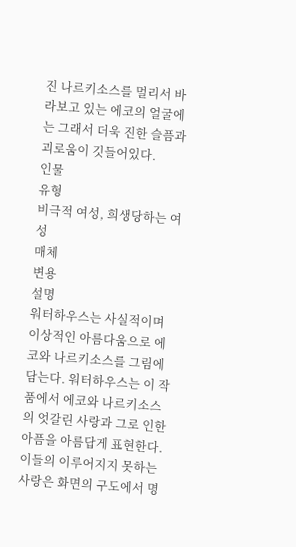진 나르키소스를 멀리서 바라보고 있는 에코의 얼굴에는 그래서 더욱 진한 슬픔과 괴로움이 깃들어있다.
인물
유형
비극적 여성, 희생당하는 여성
매체
변용
설명
워터하우스는 사실적이며 이상적인 아름다움으로 에코와 나르키소스를 그림에 담는다. 워터하우스는 이 작품에서 에코와 나르키소스의 엇갈린 사랑과 그로 인한 아픔을 아름답게 표현한다. 이들의 이루어지지 못하는 사랑은 화면의 구도에서 명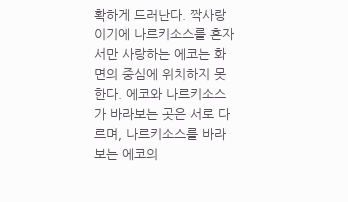확하게 드러난다. 짝사랑이기에 나르키소스를 혼자서만 사랑하는 에코는 화면의 중심에 위치하지 못한다. 에코와 나르키소스가 바라보는 곳은 서로 다르며, 나르키소스를 바라보는 에코의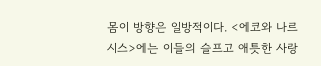몸이 방향은 일방적이다. <에코와 나르시스>에는 이들의 슬프고 애틋한 사랑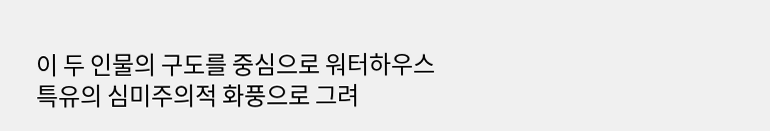이 두 인물의 구도를 중심으로 워터하우스 특유의 심미주의적 화풍으로 그려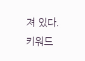져 있다.
키워드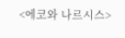<에코와 나르시스>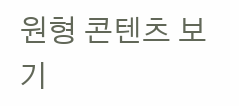원형 콘텐츠 보기